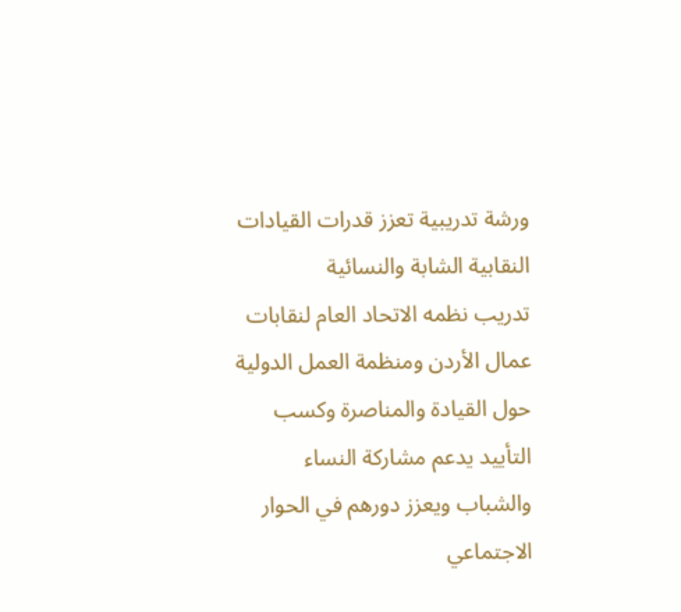ورشة تدريبية تعزز قدرات القيادات النقابية الشابة والنسائية
تدريب نظمه الاتحاد العام لنقابات عمال الأردن ومنظمة العمل الدولية حول القيادة والمناصرة وكسب التأييد يدعم مشاركة النساء والشباب ويعزز دورهم في الحوار الاجتماعي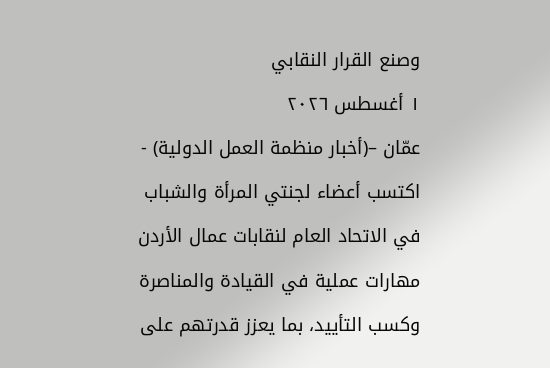وصنع القرار النقابي
١ أغسطس ٢٠٢٦
عمّان –(أخبار منظمة العمل الدولية) - اكتسب أعضاء لجنتي المرأة والشباب في الاتحاد العام لنقابات عمال الأردن مهارات عملية في القيادة والمناصرة وكسب التأييد، بما يعزز قدرتهم على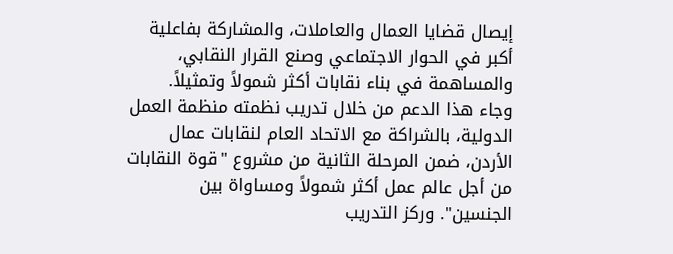إيصال قضايا العمال والعاملات، والمشاركة بفاعلية أكبر في الحوار الاجتماعي وصنع القرار النقابي، والمساهمة في بناء نقابات أكثر شمولاً وتمثيلاً.
وجاء هذا الدعم من خلال تدريب نظمته منظمة العمل الدولية، بالشراكة مع الاتحاد العام لنقابات عمال الأردن، ضمن المرحلة الثانية من مشروع "قوة النقابات من أجل عالم عمل أكثر شمولاً ومساواة بين الجنسين". وركز التدريب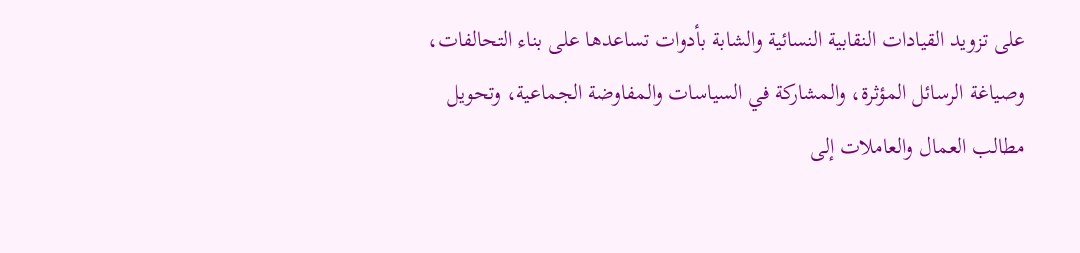على تزويد القيادات النقابية النسائية والشابة بأدوات تساعدها على بناء التحالفات، وصياغة الرسائل المؤثرة، والمشاركة في السياسات والمفاوضة الجماعية، وتحويل مطالب العمال والعاملات إلى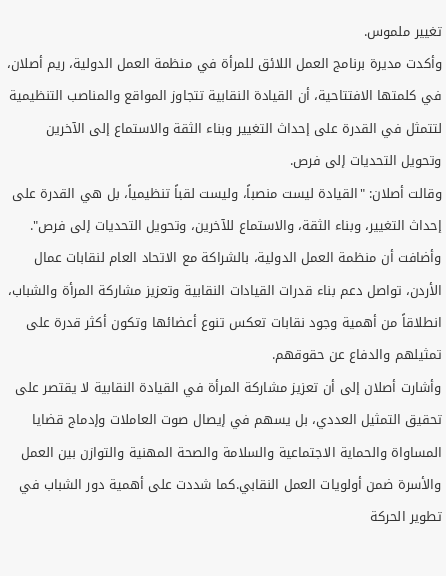تغيير ملموس.
وأكدت مديرة برنامج العمل اللائق للمرأة في منظمة العمل الدولية، ريم أصلان، في كلمتها الافتتاحية، أن القيادة النقابية تتجاوز المواقع والمناصب التنظيمية لتتمثل في القدرة على إحداث التغيير وبناء الثقة والاستماع إلى الآخرين وتحويل التحديات إلى فرص.
وقالت أصلان: "القيادة ليست منصباً، وليست لقباً تنظيمياً، بل هي القدرة على إحداث التغيير، وبناء الثقة، والاستماع للآخرين، وتحويل التحديات إلى فرص". وأضافت أن منظمة العمل الدولية، بالشراكة مع الاتحاد العام لنقابات عمال الأردن، تواصل دعم بناء قدرات القيادات النقابية وتعزيز مشاركة المرأة والشباب، انطلاقاً من أهمية وجود نقابات تعكس تنوع أعضائها وتكون أكثر قدرة على تمثيلهم والدفاع عن حقوقهم.
وأشارت أصلان إلى أن تعزيز مشاركة المرأة في القيادة النقابية لا يقتصر على تحقيق التمثيل العددي، بل يسهم في إيصال صوت العاملات وإدماج قضايا المساواة والحماية الاجتماعية والسلامة والصحة المهنية والتوازن بين العمل والأسرة ضمن أولويات العمل النقابي.كما شددت على أهمية دور الشباب في تطوير الحركة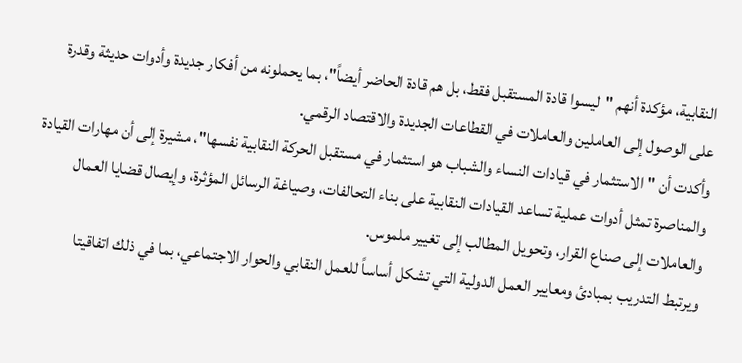النقابية، مؤكدة أنهم "ليسوا قادة المستقبل فقط، بل هم قادة الحاضر أيضاً"، بما يحملونه من أفكار جديدة وأدوات حديثة وقدرة على الوصول إلى العاملين والعاملات في القطاعات الجديدة والاقتصاد الرقمي.
وأكدت أن "الاستثمار في قيادات النساء والشباب هو استثمار في مستقبل الحركة النقابية نفسها"، مشيرة إلى أن مهارات القيادة والمناصرة تمثل أدوات عملية تساعد القيادات النقابية على بناء التحالفات، وصياغة الرسائل المؤثرة، وإيصال قضايا العمال والعاملات إلى صناع القرار، وتحويل المطالب إلى تغيير ملموس.
ويرتبط التدريب بمبادئ ومعايير العمل الدولية التي تشكل أساساً للعمل النقابي والحوار الاجتماعي، بما في ذلك اتفاقيتا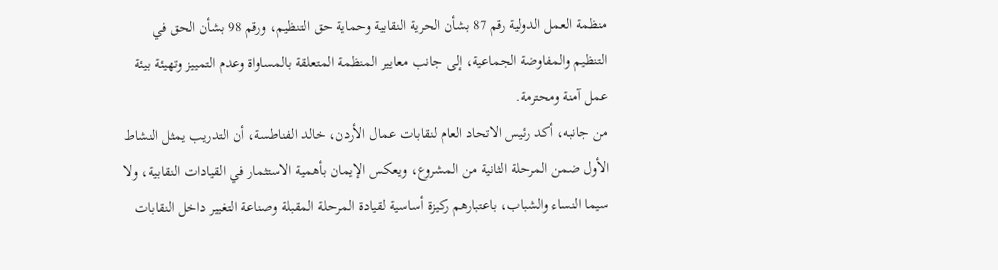منظمة العمل الدولية رقم 87 بشأن الحرية النقابية وحماية حق التنظيم، ورقم 98 بشأن الحق في التنظيم والمفاوضة الجماعية، إلى جانب معايير المنظمة المتعلقة بالمساواة وعدم التمييز وتهيئة بيئة عمل آمنة ومحترمة.
من جانبه، أكد رئيس الاتحاد العام لنقابات عمال الأردن، خالد الفناطسة، أن التدريب يمثل النشاط الأول ضمن المرحلة الثانية من المشروع، ويعكس الإيمان بأهمية الاستثمار في القيادات النقابية، ولا سيما النساء والشباب، باعتبارهم ركيزة أساسية لقيادة المرحلة المقبلة وصناعة التغيير داخل النقابات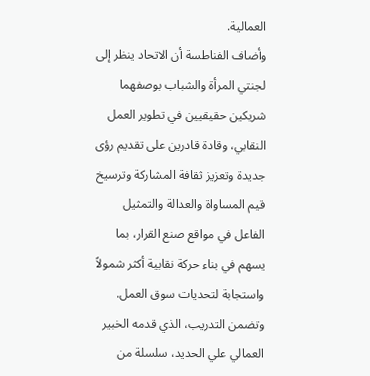العمالية.
وأضاف الفناطسة أن الاتحاد ينظر إلى لجنتي المرأة والشباب بوصفهما شريكين حقيقيين في تطوير العمل النقابي، وقادة قادرين على تقديم رؤى جديدة وتعزيز ثقافة المشاركة وترسيخ قيم المساواة والعدالة والتمثيل الفاعل في مواقع صنع القرار، بما يسهم في بناء حركة نقابية أكثر شمولاً واستجابة لتحديات سوق العمل.
وتضمن التدريب، الذي قدمه الخبير العمالي علي الحديد، سلسلة من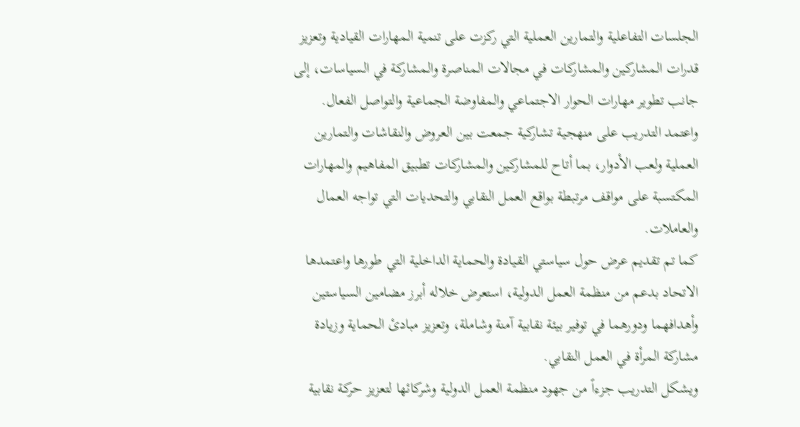الجلسات التفاعلية والتمارين العملية التي ركزت على تنمية المهارات القيادية وتعزيز قدرات المشاركين والمشاركات في مجالات المناصرة والمشاركة في السياسات، إلى جانب تطوير مهارات الحوار الاجتماعي والمفاوضة الجماعية والتواصل الفعال.
واعتمد التدريب على منهجية تشاركية جمعت بين العروض والنقاشات والتمارين العملية ولعب الأدوار، بما أتاح للمشاركين والمشاركات تطبيق المفاهيم والمهارات المكتسبة على مواقف مرتبطة بواقع العمل النقابي والتحديات التي تواجه العمال والعاملات.
كما تم تقديم عرض حول سياستي القيادة والحماية الداخلية التي طورها واعتمدها الاتحاد بدعم من منظمة العمل الدولية، استعرض خلاله أبرز مضامين السياستين وأهدافهما ودورهما في توفير بيئة نقابية آمنة وشاملة، وتعزيز مبادئ الحماية وزيادة مشاركة المرأة في العمل النقابي.
ويشكل التدريب جزءاً من جهود منظمة العمل الدولية وشركائها لتعزيز حركة نقابية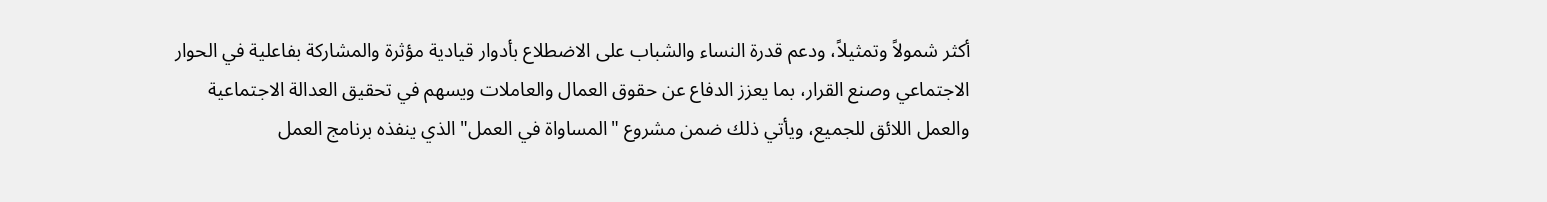أكثر شمولاً وتمثيلاً، ودعم قدرة النساء والشباب على الاضطلاع بأدوار قيادية مؤثرة والمشاركة بفاعلية في الحوار الاجتماعي وصنع القرار، بما يعزز الدفاع عن حقوق العمال والعاملات ويسهم في تحقيق العدالة الاجتماعية والعمل اللائق للجميع، ويأتي ذلك ضمن مشروع "المساواة في العمل" الذي ينفذه برنامج العمل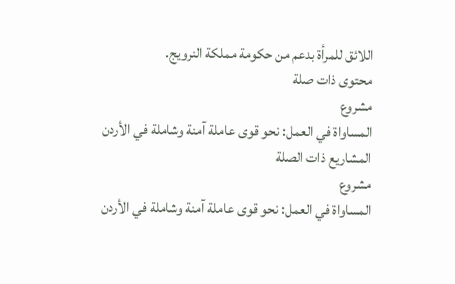اللائق للمرأة بدعم من حكومة مملكة النرويج.
محتوى ذات صلة
مشروع
المساواة في العمل: نحو قوى عاملة آمنة وشاملة في الأردن
المشاريع ذات الصلة
مشروع
المساواة في العمل: نحو قوى عاملة آمنة وشاملة في الأردن